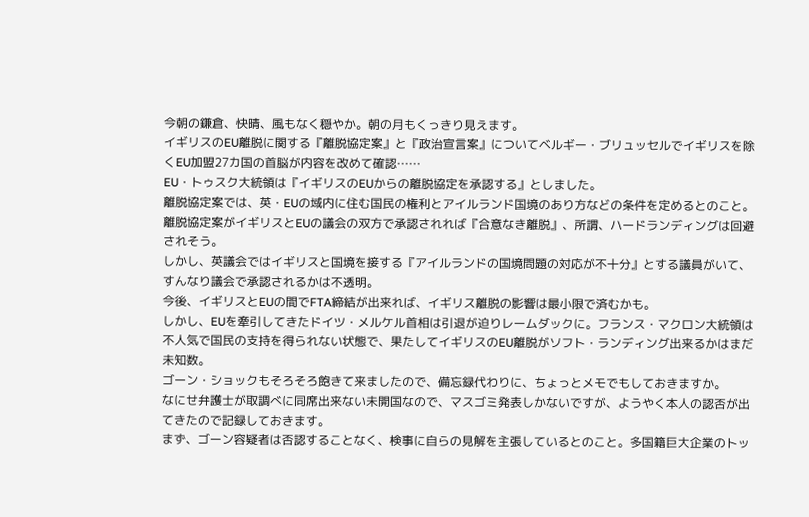今朝の鎌倉、快晴、風もなく穏やか。朝の月もくっきり見えます。
イギリスのEU離脱に関する『離脱協定案』と『政治宣言案』についてベルギー・ブリュッセルでイギリスを除くEU加盟27カ国の首脳が内容を改めて確認……
EU・トゥスク大統領は『イギリスのEUからの離脱協定を承認する』としました。
離脱協定案では、英・EUの域内に住む国民の権利とアイルランド国境のあり方などの条件を定めるとのこと。
離脱協定案がイギリスとEUの議会の双方で承認されれば『合意なき離脱』、所謂、ハードランディングは回避されそう。
しかし、英議会ではイギリスと国境を接する『アイルランドの国境問題の対応が不十分』とする議員がいて、すんなり議会で承認されるかは不透明。
今後、イギリスとEUの間でFTA締結が出来れば、イギリス離脱の影響は最小限で済むかも。
しかし、EUを牽引してきたドイツ・メルケル首相は引退が迫りレームダックに。フランス・マクロン大統領は不人気で国民の支持を得られない状態で、果たしてイギリスのEU離脱がソフト・ランディング出来るかはまだ未知数。
ゴーン・ショックもそろそろ飽きて来ましたので、備忘録代わりに、ちょっとメモでもしておきますか。
なにせ弁護士が取調べに同席出来ない未開国なので、マスゴミ発表しかないですが、ようやく本人の認否が出てきたので記録しておきます。
まず、ゴーン容疑者は否認することなく、検事に自らの見解を主張しているとのこと。多国籍巨大企業のトッ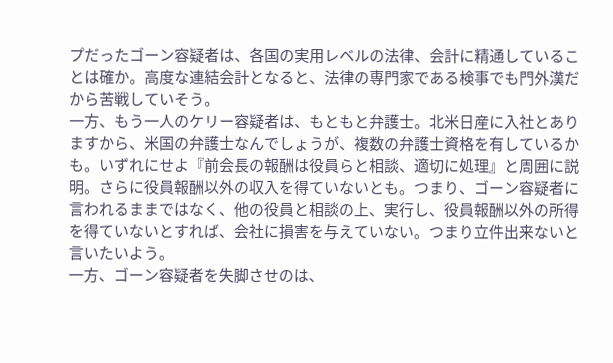プだったゴーン容疑者は、各国の実用レベルの法律、会計に精通していることは確か。高度な連結会計となると、法律の専門家である検事でも門外漢だから苦戦していそう。
一方、もう一人のケリー容疑者は、もともと弁護士。北米日産に入社とありますから、米国の弁護士なんでしょうが、複数の弁護士資格を有しているかも。いずれにせよ『前会長の報酬は役員らと相談、適切に処理』と周囲に説明。さらに役員報酬以外の収入を得ていないとも。つまり、ゴーン容疑者に言われるままではなく、他の役員と相談の上、実行し、役員報酬以外の所得を得ていないとすれば、会社に損害を与えていない。つまり立件出来ないと言いたいよう。
一方、ゴーン容疑者を失脚させのは、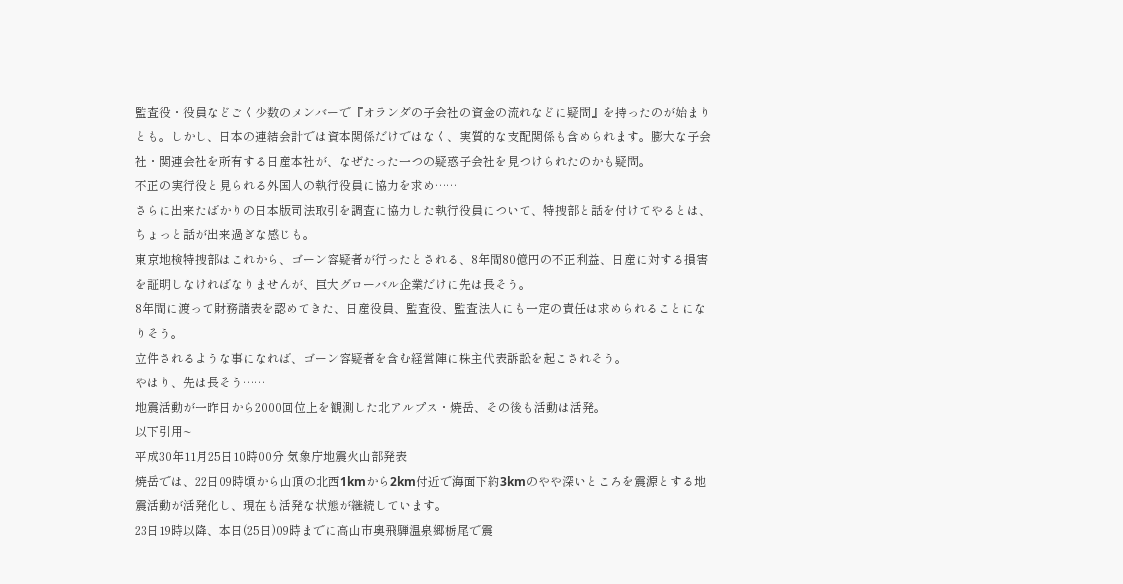監査役・役員などごく少数のメンバーで『オランダの子会社の資金の流れなどに疑問』を持ったのが始まりとも。しかし、日本の連結会計では資本関係だけではなく、実質的な支配関係も含められます。膨大な子会社・関連会社を所有する日産本社が、なぜたった一つの疑惑子会社を見つけられたのかも疑問。
不正の実行役と見られる外国人の執行役員に協力を求め……
さらに出来たばかりの日本版司法取引を調査に協力した執行役員について、特捜部と話を付けてやるとは、ちょっと話が出来過ぎな感じも。
東京地検特捜部はこれから、ゴーン容疑者が行ったとされる、8年間80億円の不正利益、日産に対する損害を証明しなければなりませんが、巨大グローバル企業だけに先は長そう。
8年間に渡って財務諸表を認めてきた、日産役員、監査役、監査法人にも一定の責任は求められることになりそう。
立件されるような事になれば、ゴーン容疑者を含む経営陣に株主代表訴訟を起こされそう。
やはり、先は長そう……
地震活動が一昨日から2000回位上を観測した北アルプス・焼岳、その後も活動は活発。
以下引用~
平成30年11月25日10時00分 気象庁地震火山部発表
焼岳では、22日09時頃から山頂の北西1kmから2km付近で海面下約3kmのやや深いところを震源とする地震活動が活発化し、現在も活発な状態が継続しています。
23日19時以降、本日(25日)09時までに高山市奥飛騨温泉郷栃尾で震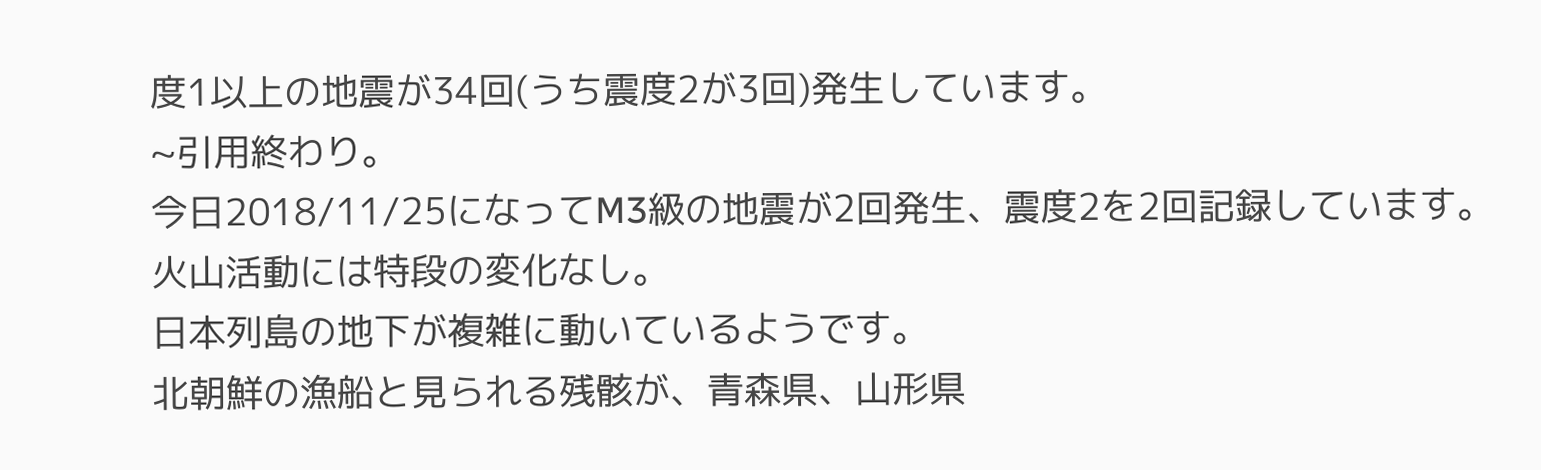度1以上の地震が34回(うち震度2が3回)発生しています。
~引用終わり。
今日2018/11/25になってM3級の地震が2回発生、震度2を2回記録しています。
火山活動には特段の変化なし。
日本列島の地下が複雑に動いているようです。
北朝鮮の漁船と見られる残骸が、青森県、山形県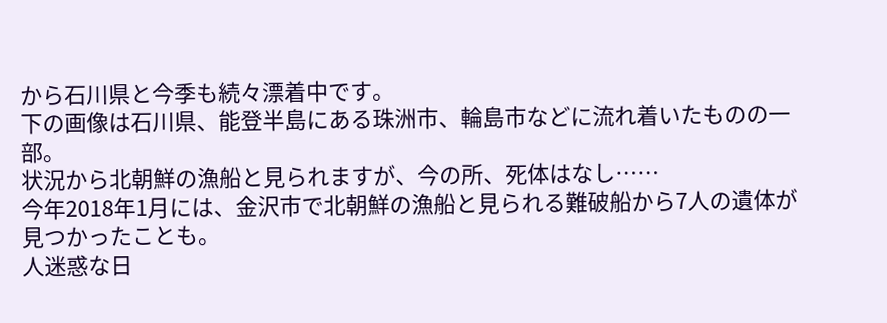から石川県と今季も続々漂着中です。
下の画像は石川県、能登半島にある珠洲市、輪島市などに流れ着いたものの一部。
状況から北朝鮮の漁船と見られますが、今の所、死体はなし……
今年2018年1月には、金沢市で北朝鮮の漁船と見られる難破船から7人の遺体が見つかったことも。
人迷惑な日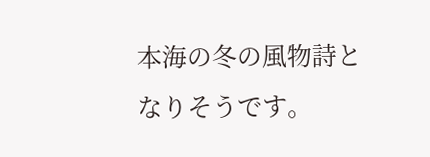本海の冬の風物詩となりそうです。